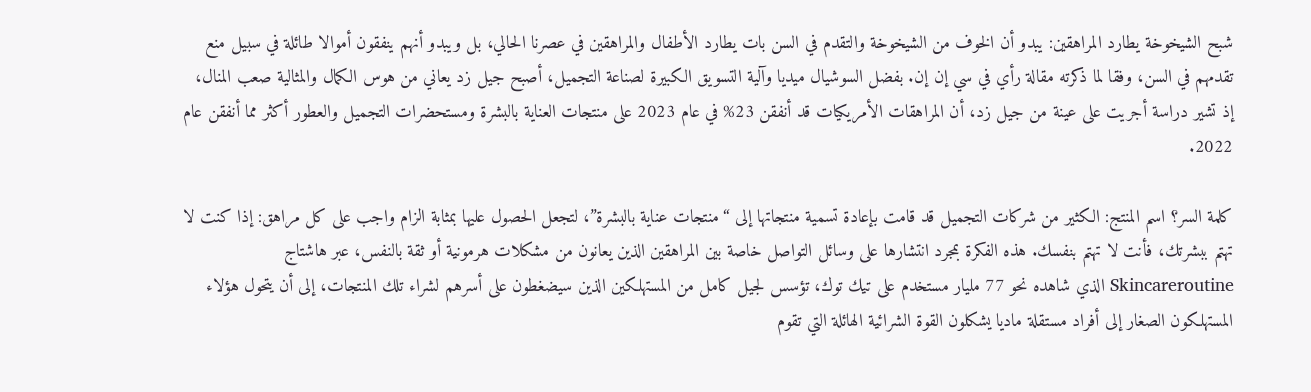شبح الشيخوخة يطارد المراهقين: يبدو أن الخوف من الشيخوخة والتقدم في السن بات يطارد الأطفال والمراهقين في عصرنا الحالي، بل ويبدو أنهم ينفقون أموالا طائلة في سبيل منع تقدمهم في السن، وفقا لما ذكرته مقالة رأي في سي إن إن. بفضل السوشيال ميديا وآلية التسويق الكبيرة لصناعة التجميل، أصبح جيل زد يعاني من هوس الكمال والمثالية صعب المنال، إذ تشير دراسة أجريت على عينة من جيل زد، أن المراهقات الأمريكيات قد أنفقن 23% في عام 2023 على منتجات العناية بالبشرة ومستحضرات التجميل والعطور أكثر مما أنفقن عام 2022.

كلمة السر؟ اسم المنتج: الكثير من شركات التجميل قد قامت بإعادة تسمية منتجاتها إلى “منتجات عناية بالبشرة”، لتجعل الحصول عليها بمثابة الزام واجب على كل مراهق: إذا كنت لا تهتم ببشرتك، فأنت لا تهتم بنفسك. هذه الفكرة بمجرد انتشارها على وسائل التواصل خاصة بين المراهقين الذين يعانون من مشكلات هرمونية أو ثقة بالنفس، عبر هاشتاج Skincareroutine الذي شاهده نحو 77 مليار مستخدم على تيك توك، تؤسس لجيل كامل من المستهلكين الذين سيضغطون على أسرهم لشراء تلك المنتجات، إلى أن يتحول هؤلاء المستهلكون الصغار إلى أفراد مستقلة ماديا يشكلون القوة الشرائية الهائلة التي تقوم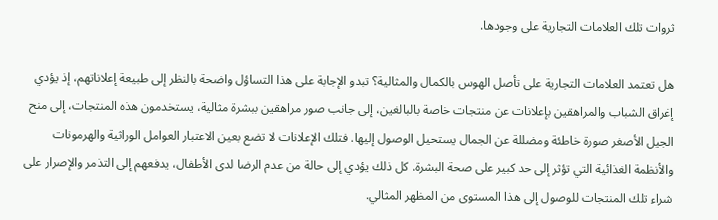ثروات تلك العلامات التجارية على وجودها.

هل تعتمد العلامات التجارية على تأصل الهوس بالكمال والمثالية؟ تبدو الإجابة على هذا التساؤل واضحة بالنظر إلى طبيعة إعلاناتهم، إذ يؤدي إغراق الشباب والمراهقين بإعلانات عن منتجات خاصة بالبالغين، إلى جانب صور مراهقين ببشرة مثالية، يستخدمون هذه المنتجات، إلى منح الجيل الأصغر صورة خاطئة ومضللة عن الجمال يستحيل الوصول إليها. فتلك الإعلانات لا تضع بعين الاعتبار العوامل الوراثية والهرمونات والأنظمة الغذائية التي تؤثر إلى حد كبير على صحة البشرة. كل ذلك يؤدي إلى حالة من عدم الرضا لدى الأطفال، يدفعهم إلى التذمر والإصرار على شراء تلك المنتجات للوصول إلى هذا المستوى من المظهر المثالي.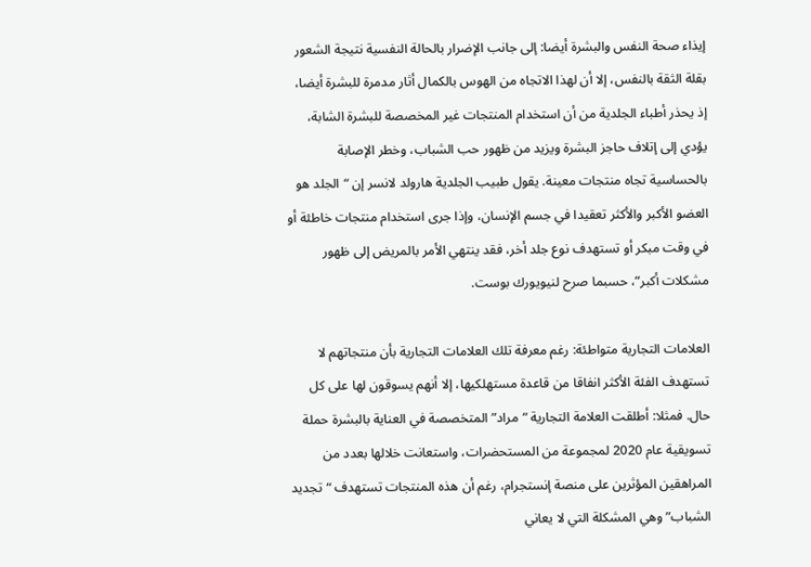إيذاء صحة النفس والبشرة أيضا: إلى جانب الإضرار بالحالة النفسية نتيجة الشعور بقلة الثقة بالنفس، إلا أن لهذا الاتجاه من الهوس بالكمال أثار مدمرة للبشرة أيضا، إذ يحذر أطباء الجلدية من أن استخدام المنتجات غير المخصصة للبشرة الشابة، يؤدي إلى إتلاف حاجز البشرة ويزيد من ظهور حب الشباب، وخطر الإصابة بالحساسية تجاه منتجات معينة. يقول طبيب الجلدية هارولد لانسر إن “الجلد هو العضو الأكبر والأكثر تعقيدا في جسم الإنسان، وإذا جرى استخدام منتجات خاطئة أو في وقت مبكر أو تستهدف نوع جلد أخر، فقد ينتهي الأمر بالمريض إلى ظهور مشكلات أكبر”، حسبما صرح لنيويورك بوست.

العلامات التجارية متواطئة: رغم معرفة تلك العلامات التجارية بأن منتجاتهم لا تستهدف الفئة الأكثر انفاقا من قاعدة مستهلكيها، إلا أنهم يسوقون لها على كل حال. فمثلا: أطلقت العلامة التجارية “مراد” المتخصصة في العناية بالبشرة حملة تسويقية عام 2020 لمجموعة من المستحضرات، واستعانت خلالها بعدد من المراهقين المؤثرين على منصة إنستجرام، رغم أن هذه المنتجات تستهدف “تجديد الشباب” وهي المشكلة التي لا يعاني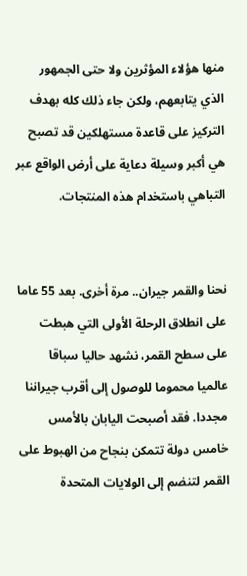منها هؤلاء المؤثرين ولا حتى الجمهور الذي يتابعهم، ولكن جاء ذلك كله بهدف التركيز على قاعدة مستهلكين قد تصبح هي أكبر وسيلة دعاية على أرض الواقع عبر التباهي باستخدام هذه المنتجات.


نحنا والقمر جيران.. مرة أخرى. بعد 55 عاما على انطلاق الرحلة الأولى التي هبطت على سطح القمر، نشهد حاليا سباقا عالميا محموما للوصول إلى أقرب جيراننا مجددا. فقد أصبحت اليابان بالأمس خامس دولة تتمكن بنجاح من الهبوط على القمر لتنضم إلى الولايات المتحدة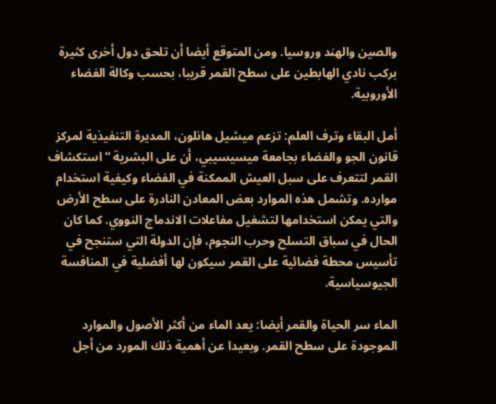والصين والهند وروسيا. ومن المتوقع أيضا أن تلحق دول أخرى كثيرة بركب نادي الهابطين على سطح القمر قريبا، بحسب وكالة الفضاء الأوروبية.

أمل البقاء وترف العلم: تزعم ميشيل هانلون، المديرة التنفيذية لمركز قانون الجو والفضاء بجامعة ميسيسيبي، أن على البشرية “استكشاف القمر لتتعرف على سبل العيش الممكنة في الفضاء وكيفية استخدام موارده. وتشمل هذه الموارد بعض المعادن النادرة على سطح الأرض والتي يمكن استخدامها لتشغيل مفاعلات الاندماج النووي. كما كان الحال في سباق التسلح وحرب النجوم، فإن الدولة التي ستنجح في تأسيس محطة فضائية على القمر سيكون لها أفضلية في المنافسة الجيوسياسية.

الماء سر الحياة والقمر أيضا: يعد الماء من أكثر الأصول والموارد الموجودة على سطح القمر. وبعيدا عن أهمية ذلك المورد من أجل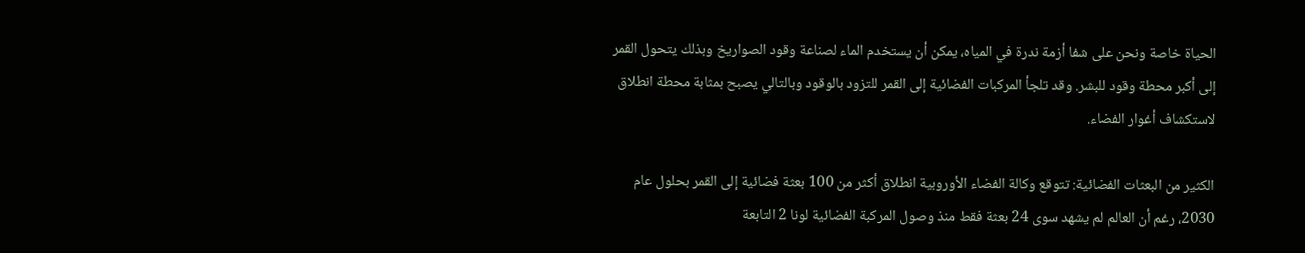الحياة خاصة ونحن على شفا أزمة ندرة في المياه، يمكن أن يستخدم الماء لصناعة وقود الصواريخ وبذلك يتحول القمر إلى أكبر محطة وقود للبشر. وقد تلجأ المركبات الفضائية إلى القمر للتزود بالوقود وبالتالي يصبح بمثابة محطة انطلاق لاستكشاف أغوار الفضاء.

الكثير من البعثات الفضائية: تتوقع وكالة الفضاء الأوروبية انطلاق أكثر من 100 بعثة فضائية إلى القمر بحلول عام 2030، رغم أن العالم لم يشهد سوى 24 بعثة فقط منذ وصول المركبة الفضائية لونا 2 التابعة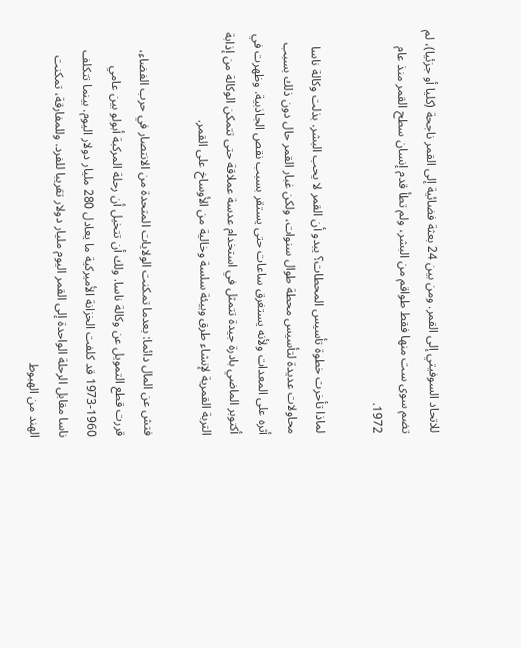للاتحاد السوفيتي إلى القمر. ومن بين 24 بعثة فضائية إلى القمر ناجحة (كليا أو جزئيا)، لم تضم سوى ست منها فقط طواقم من البشر، ولم تطأ قدم إنسان سطح القمر منذ عام 1972.

لماذا تأخرت خطوة تأسيس المحطات؟ يبدو أن القمر لا يحب البشر. بذلت وكالة ناسا محاولات عديدة لتأسيس محطة طوال سنوات، ولكن غبار القمر حال دون ذلك بسبب أثره على المعدات ولأنه يستغرق ساعات حتى يستقر بسبب نقص الجاذبية. وظهرت في أكتوبر الماضي بادرة جيدة تتمثل في استخدام عدسة عملاقة حتى تتمكن الوكالة من إذابة التربة القمرية لإنشاء طرق وبيئة سلسة وخالية من الأوساخ على القمر.

فتش عن المال دائما: بعدما تمكنت الولايات المتحدة من الانتصار في حرب الفضاء، قررت قطع التمويل عن وكالة ناسا. ولك أن تتخيل أن رحلة المركبة أبولو بين عامي 1960-1973 قد كلفت الخزانة الأميركية ما يعادل 280 مليار دولار اليوم. بينما تتكلف ناسا مقابل الرحلة الواحدة إلى القمر اليوم مليار دولار تقريبا للفرد. وللمفارقة، تمكنت الهند من الهبوط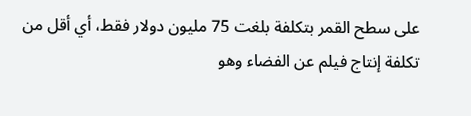على سطح القمر بتكلفة بلغت 75 مليون دولار فقط، أي أقل من تكلفة إنتاج فيلم عن الفضاء وهو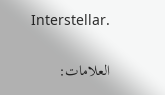Interstellar.

العلامات: